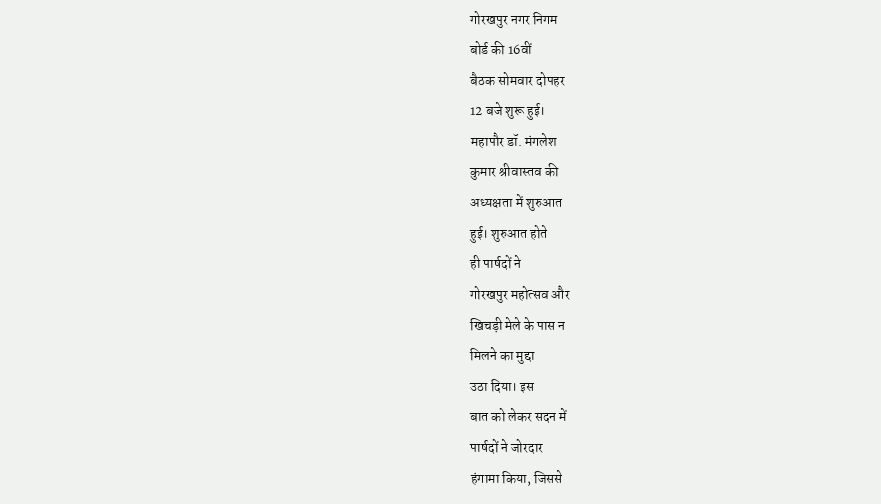गोरखपुर नगर निगम
बोर्ड की 16वीं
बैठक सोमवार दोपहर
12 बजे शुरू हुई।
महापौर डॉ. मंगलेश
कुमार श्रीवास्तव की
अध्यक्षता में शुरुआत
हुई। शुरुआत होते
ही पार्षदों ने
गोरखपुर महोत्सव और
खिचड़ी मेले के पास न
मिलने का मुद्दा
उठा दिया। इस
बात को लेकर सदन में
पार्षदों ने जोरदार
हंगामा किया, जिससे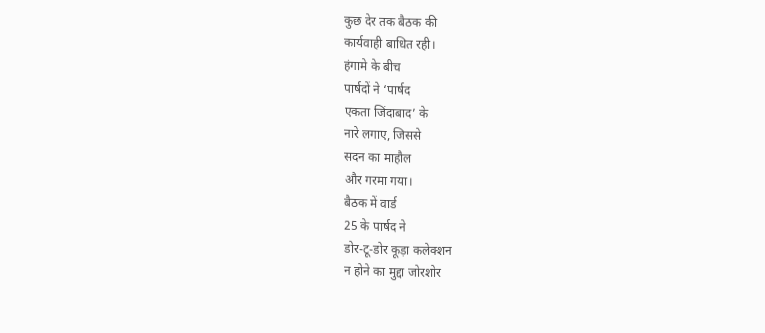कुछ देर तक बैठक की
कार्यवाही बाधित रही।
हंगामे के बीच
पार्षदों ने ‘पार्षद
एकता जिंदाबाद’ के
नारे लगाए, जिससे
सदन का माहौल
और गरमा गया।
बैठक में वार्ड
25 के पार्षद ने
डोर-टू-डोर कूड़ा कलेक्शन
न होने का मुद्दा जोरशोर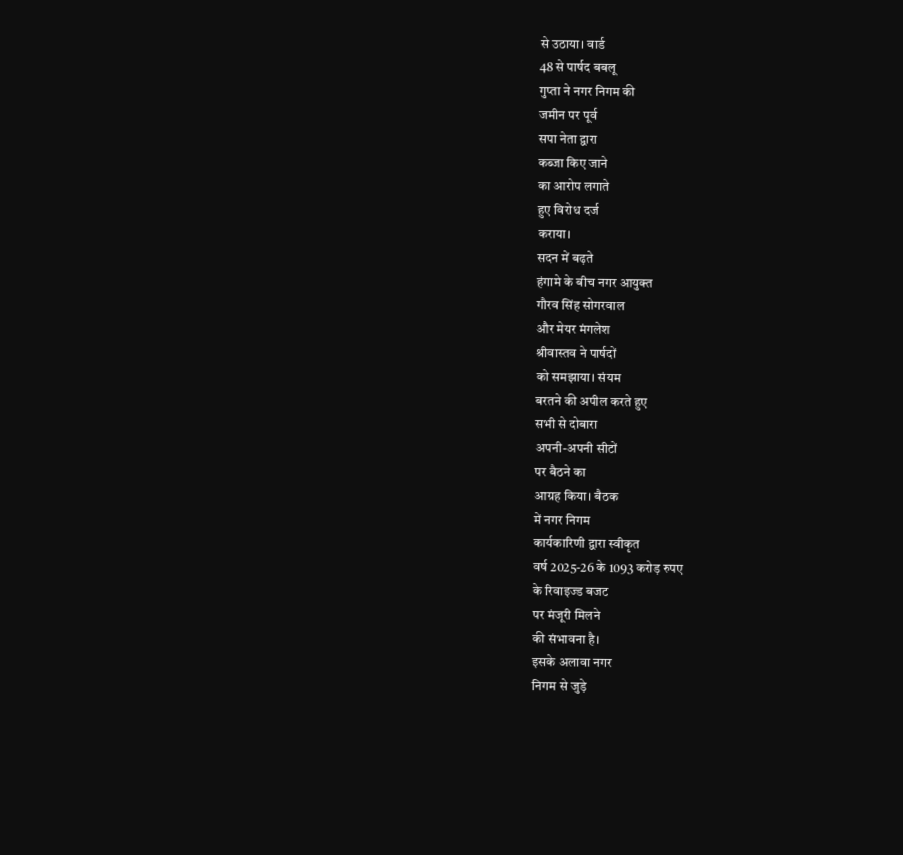से उठाया। वार्ड
48 से पार्षद बबलू
गुप्ता ने नगर निगम की
जमीन पर पूर्व
सपा नेता द्वारा
कब्जा किए जाने
का आरोप लगाते
हुए विरोध दर्ज
कराया।
सदन में बढ़ते
हंगामे के बीच नगर आयुक्त
गौरव सिंह सोगरवाल
और मेयर मंगलेश
श्रीवास्तव ने पार्षदों
को समझाया। संयम
बरतने की अपील करते हुए
सभी से दोबारा
अपनी-अपनी सीटों
पर बैठने का
आग्रह किया। बैठक
में नगर निगम
कार्यकारिणी द्वारा स्वीकृत
वर्ष 2025-26 के 1093 करोड़ रुपए
के रिवाइज्ड बजट
पर मंजूरी मिलने
की संभावना है।
इसके अलावा नगर
निगम से जुड़े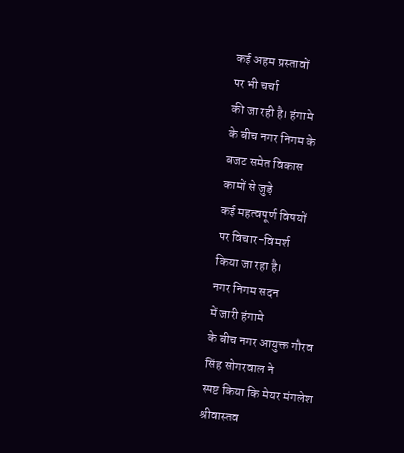कई अहम प्रस्तावों
पर भी चर्चा
की जा रही है। हंगामे
के बीच नगर निगम के
बजट समेत विकास
कामों से जुड़े
कई महत्वपूर्ण विषयों
पर विचार-विमर्श
किया जा रहा है।
नगर निगम सदन
में जारी हंगामे
के बीच नगर आयुक्त गौरव
सिंह सोगरवाल ने
स्पष्ट किया कि मेयर मंगलेश
श्रीवास्तव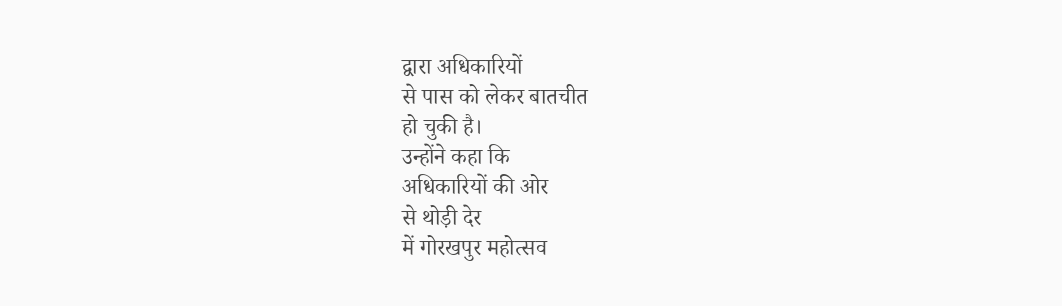द्वारा अधिकारियों
से पास को लेकर बातचीत
हो चुकी है।
उन्होंने कहा कि
अधिकारियों की ओर
से थोड़ी देर
में गोरखपुर महोत्सव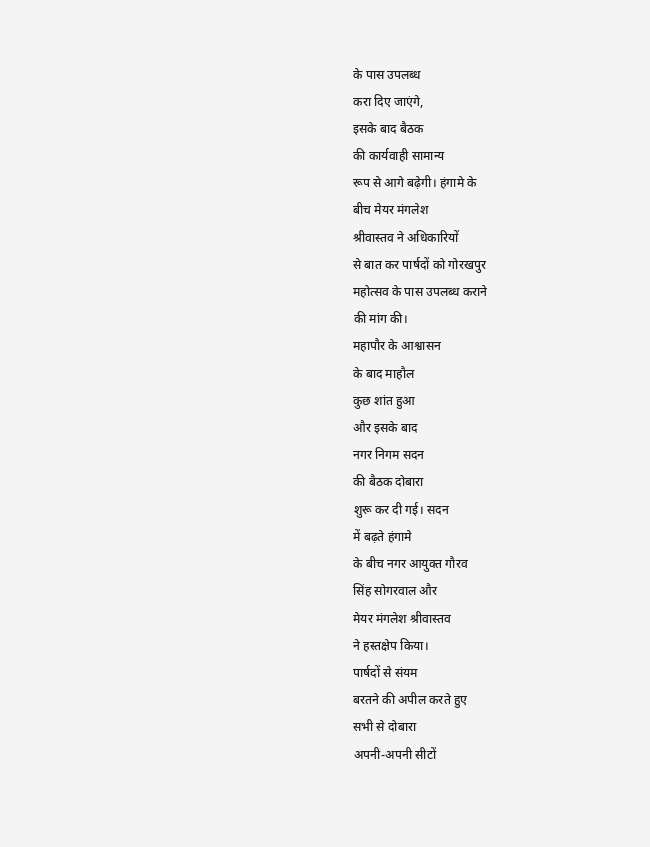के पास उपलब्ध
करा दिए जाएंगे,
इसके बाद बैठक
की कार्यवाही सामान्य
रूप से आगे बढ़ेगी। हंगामे के
बीच मेयर मंगलेश
श्रीवास्तव ने अधिकारियों
से बात कर पार्षदों को गोरखपुर
महोत्सव के पास उपलब्ध कराने
की मांग की।
महापौर के आश्वासन
के बाद माहौल
कुछ शांत हुआ
और इसके बाद
नगर निगम सदन
की बैठक दोबारा
शुरू कर दी गई। सदन
में बढ़ते हंगामे
के बीच नगर आयुक्त गौरव
सिंह सोगरवाल और
मेयर मंगलेश श्रीवास्तव
ने हस्तक्षेप किया।
पार्षदों से संयम
बरतने की अपील करते हुए
सभी से दोबारा
अपनी-अपनी सीटों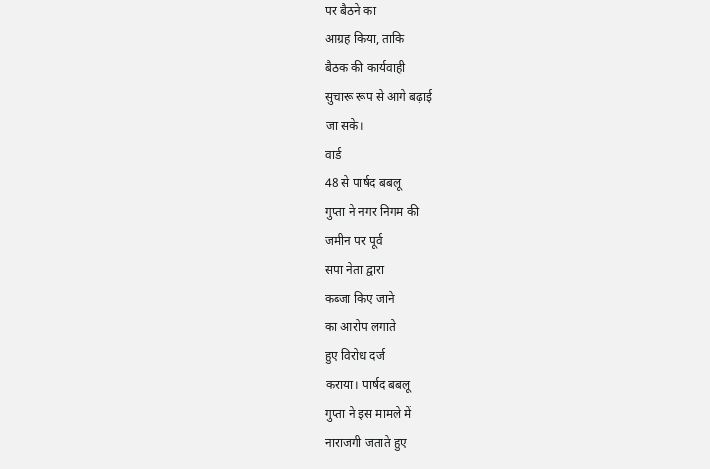पर बैठने का
आग्रह किया, ताकि
बैठक की कार्यवाही
सुचारू रूप से आगे बढ़ाई
जा सके।
वार्ड
48 से पार्षद बबलू
गुप्ता ने नगर निगम की
जमीन पर पूर्व
सपा नेता द्वारा
कब्जा किए जाने
का आरोप लगाते
हुए विरोध दर्ज
कराया। पार्षद बबलू
गुप्ता ने इस मामले में
नाराजगी जताते हुए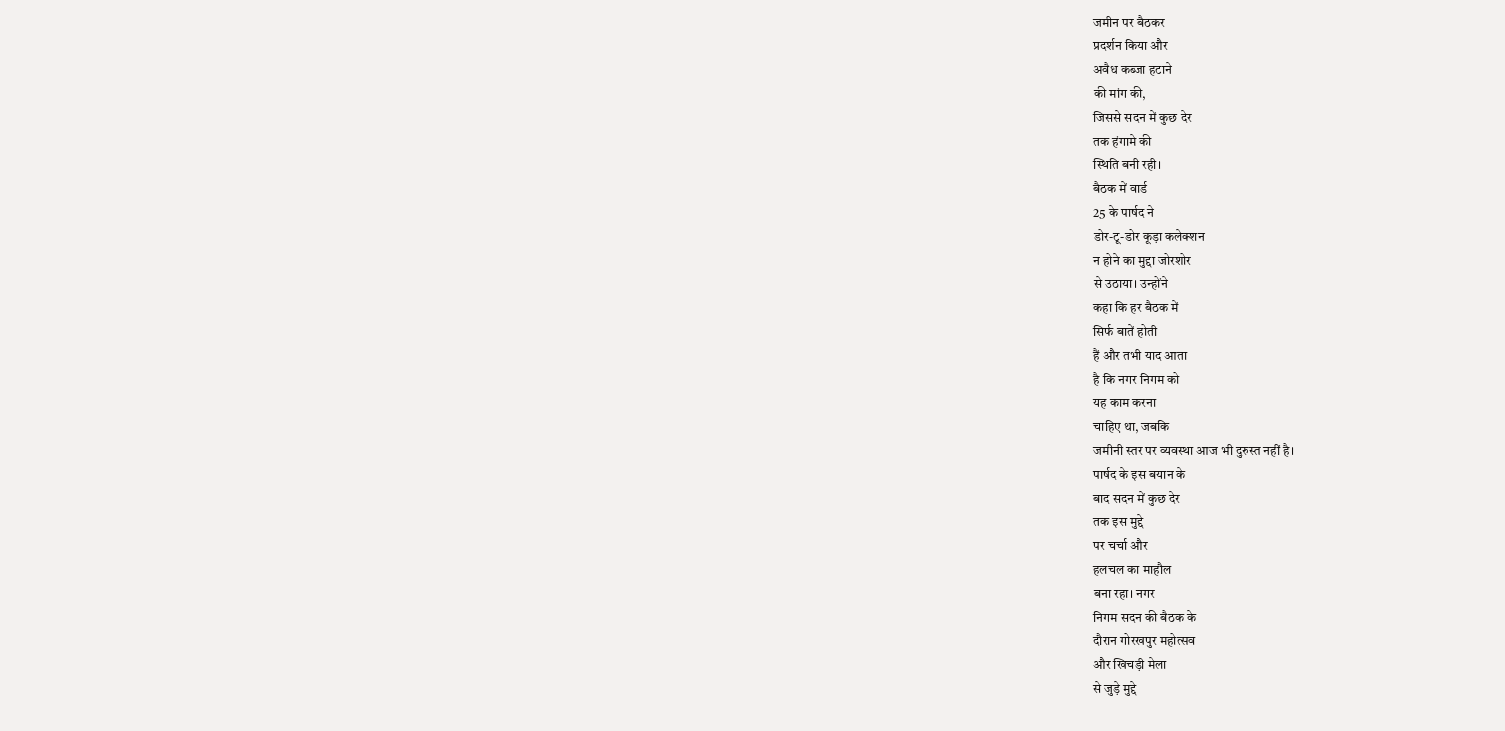जमीन पर बैठकर
प्रदर्शन किया और
अवैध कब्जा हटाने
की मांग की,
जिससे सदन में कुछ देर
तक हंगामे की
स्थिति बनी रही।
बैठक में वार्ड
25 के पार्षद ने
डोर-टू-डोर कूड़ा कलेक्शन
न होने का मुद्दा जोरशोर
से उठाया। उन्होंने
कहा कि हर बैठक में
सिर्फ बातें होती
हैं और तभी याद आता
है कि नगर निगम को
यह काम करना
चाहिए था, जबकि
जमीनी स्तर पर व्यवस्था आज भी दुरुस्त नहीं है।
पार्षद के इस बयान के
बाद सदन में कुछ देर
तक इस मुद्दे
पर चर्चा और
हलचल का माहौल
बना रहा। नगर
निगम सदन की बैठक के
दौरान गोरखपुर महोत्सव
और खिचड़ी मेला
से जुड़े मुद्दे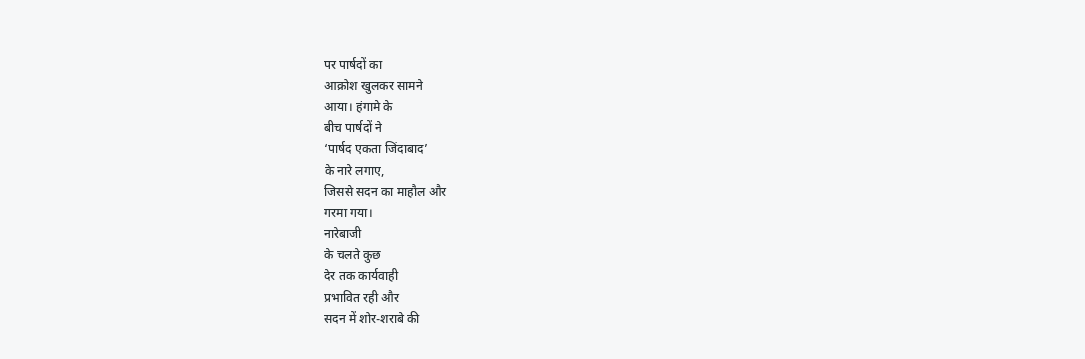पर पार्षदों का
आक्रोश खुलकर सामने
आया। हंगामे के
बीच पार्षदों ने
‘पार्षद एकता जिंदाबाद’
के नारे लगाए,
जिससे सदन का माहौल और
गरमा गया।
नारेबाजी
के चलते कुछ
देर तक कार्यवाही
प्रभावित रही और
सदन में शोर-शराबे की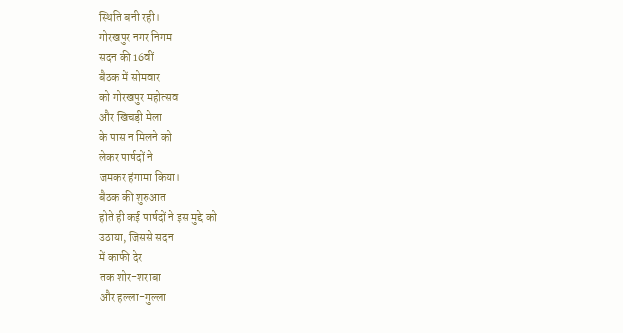स्थिति बनी रही।
गोरखपुर नगर निगम
सदन की 16वीं
बैठक में सोमवार
को गोरखपुर महोत्सव
और खिचड़ी मेला
के पास न मिलने को
लेकर पार्षदों ने
जमकर हंगामा किया।
बैठक की शुरुआत
होते ही कई पार्षदों ने इस मुद्दे को
उठाया, जिससे सदन
में काफी देर
तक शोर-शराबा
और हल्ला-गुल्ला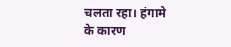चलता रहा। हंगामे
के कारण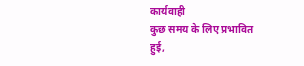कार्यवाही
कुछ समय के लिए प्रभावित
हुई,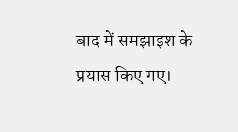बाद में समझाइश के
प्रयास किए गए।